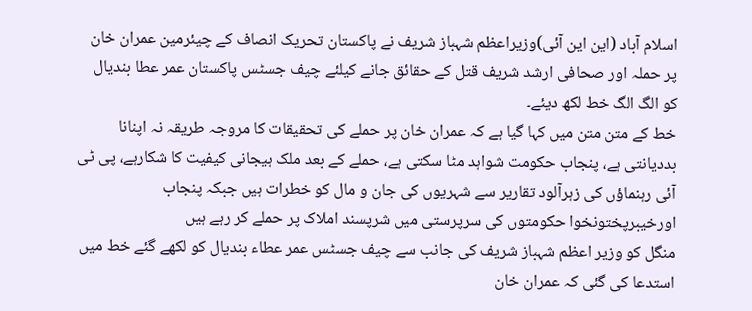اسلام آباد (این این آئی)وزیراعظم شہباز شریف نے پاکستان تحریک انصاف کے چیئرمین عمران خان پر حملہ اور صحافی ارشد شریف قتل کے حقائق جانے کیلئے چیف جسٹس پاکستان عمر عطا بندیال کو الگ الگ خط لکھ دیئے۔
خط کے متن متن میں کہا گیا ہے کہ عمران خان پر حملے کی تحقیقات کا مروجہ طریقہ نہ اپنانا بددیانتی ہے، پنجاب حکومت شواہد مٹا سکتی ہے، حملے کے بعد ملک ہیجانی کیفیت کا شکارہے، پی ٹی آئی رہنماؤں کی زہرآلود تقاریر سے شہریوں کی جان و مال کو خطرات ہیں جبکہ پنجاب اورخیبرپختونخوا حکومتوں کی سرپرستی میں شرپسند املاک پر حملے کر رہے ہیں
منگل کو وزیر اعظم شہباز شریف کی جانب سے چیف جسٹس عمر عطاء بندیال کو لکھے گئے خط میں استدعا کی گئی کہ عمران خان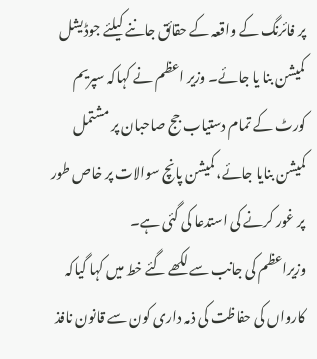پر فائرنگ کے واقعہ کے حقائق جاننے کیلئے جوڈیشل کمیشن بنا یا جائے۔ وزیر اعظم نے کہاکہ سپریم کورٹ کے تمام دستیاب جج صاحبان پر مشتمل کمیشن بنایا جائے، کمیشن پانچ سوالات پر خاص طور پر غور کرنے کی استدعا کی گئی ہے۔
وزیراعظم کی جانب سے لکھے گئے خط میں کہا گیاکہ کارواں کی حفاظت کی ذمہ داری کون سے قانون نافذ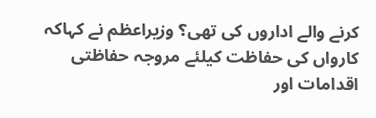کرنے والے اداروں کی تھی؟ وزیراعظم نے کہاکہ کارواں کی حفاظت کیلئے مروجہ حفاظتی اقدامات اور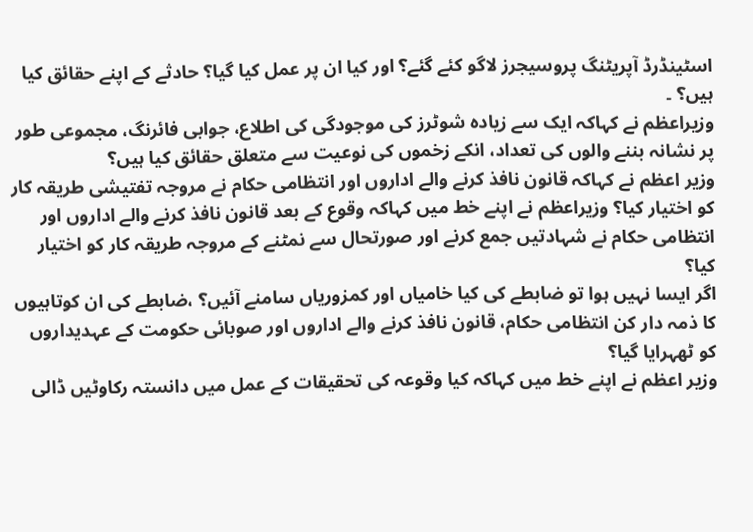اسٹینڈرڈ آپریٹنگ پروسیجرز لاگو کئے گئے؟ اور کیا ان پر عمل کیا گیا؟ حادثے کے اپنے حقائق کیا ہیں؟ ۔
وزیراعظم نے کہاکہ ایک سے زیادہ شوٹرز کی موجودگی کی اطلاع، جوابی فائرنگ، مجموعی طور پر نشانہ بننے والوں کی تعداد، انکے زخموں کی نوعیت سے متعلق حقائق کیا ہیں؟
وزیر اعظم نے کہاکہ قانون نافذ کرنے والے اداروں اور انتظامی حکام نے مروجہ تفتیشی طریقہ کار کو اختیار کیا؟ وزیراعظم نے اپنے خط میں کہاکہ وقوع کے بعد قانون نافذ کرنے والے اداروں اور انتظامی حکام نے شہادتیں جمع کرنے اور صورتحال سے نمٹنے کے مروجہ طریقہ کار کو اختیار کیا؟
اگر ایسا نہیں ہوا تو ضابطے کی کیا خامیاں اور کمزوریاں سامنے آئیں؟ ،ضابطے کی ان کوتاہیوں کا ذمہ دار کن انتظامی حکام، قانون نافذ کرنے والے اداروں اور صوبائی حکومت کے عہدیداروں کو ٹھہرایا گیا؟
وزیر اعظم نے اپنے خط میں کہاکہ کیا وقوعہ کی تحقیقات کے عمل میں دانستہ رکاوٹیں ڈالی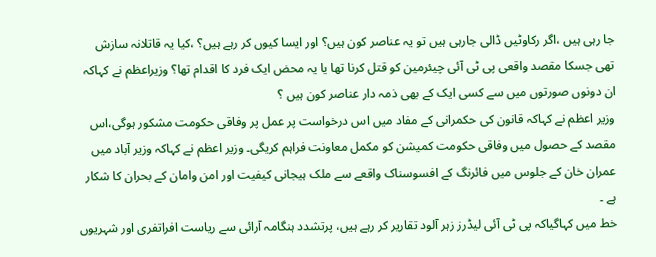جا رہی ہیں ،اگر رکاوٹیں ڈالی جارہی ہیں تو یہ عناصر کون ہیں؟ اور ایسا کیوں کر رہے ہیں؟ ،کیا یہ قاتلانہ سازش تھی جسکا مقصد واقعی پی ٹی آئی چیئرمین کو قتل کرنا تھا یا یہ محض ایک فرد کا اقدام تھا؟ وزیراعظم نے کہاکہ ان دونوں صورتوں میں سے کسی ایک کے بھی ذمہ دار عناصر کون ہیں ؟
وزیر اعظم نے کہاکہ قانون کی حکمرانی کے مفاد میں اس درخواست پر عمل پر وفاقی حکومت مشکور ہوگی،اس مقصد کے حصول میں وفاقی حکومت کمیشن کو مکمل معاونت فراہم کریگی۔ وزیر اعظم نے کہاکہ وزیر آباد میں عمران خان کے جلوس میں فائرنگ کے افسوسناک واقعے سے ملک ہیجانی کیفیت اور امن وامان کے بحران کا شکار ہے ۔
خط میں کہاگیاکہ پی ٹی آئی لیڈرز زہر آلود تقاریر کر رہے ہیں، پرتشدد ہنگامہ آرائی سے ریاست افراتفری اور شہریوں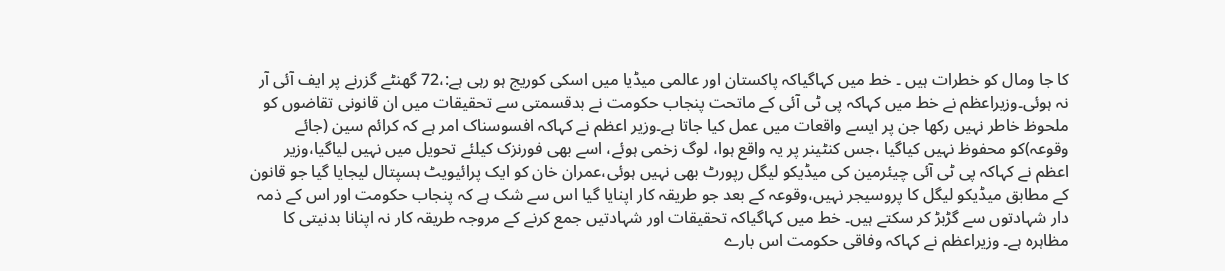کا جا ومال کو خطرات ہیں ۔ خط میں کہاگیاکہ پاکستان اور عالمی میڈیا میں اسکی کوریج ہو رہی ہے:،72 گھنٹے گزرنے پر ایف آئی آر نہ ہوئی۔وزیراعظم نے خط میں کہاکہ پی ٹی آئی کے ماتحت پنجاب حکومت نے بدقسمتی سے تحقیقات میں ان قانونی تقاضوں کو ملحوظ خاطر نہیں رکھا جن پر ایسے واقعات میں عمل کیا جاتا ہے۔وزیر اعظم نے کہاکہ افسوسناک امر ہے کہ کرائم سین (جائے وقوعہ)کو محفوظ نہیں کیاگیا ،جس کنٹینر پر یہ واقع ہوا، لوگ زخمی ہوئے، اسے بھی فورنزک کیلئے تحویل میں نہیں لیاگیا،وزیر اعظم نے کہاکہ پی ٹی آئی چیئرمین کی میڈیکو لیگل رپورٹ بھی نہیں ہوئی،عمران خان کو ایک پرائیویٹ ہسپتال لیجایا گیا جو قانون کے مطابق میڈیکو لیگل کا پروسیجر نہیں،وقوعہ کے بعد جو طریقہ کار اپنایا گیا اس سے شک ہے کہ پنجاب حکومت اور اس کے ذمہ دار شہادتوں سے گڑبڑ کر سکتے ہیں۔ خط میں کہاگیاکہ تحقیقات اور شہادتیں جمع کرنے کے مروجہ طریقہ کار نہ اپنانا بدنیتی کا مظاہرہ ہے۔ وزیراعظم نے کہاکہ وفاقی حکومت اس بارے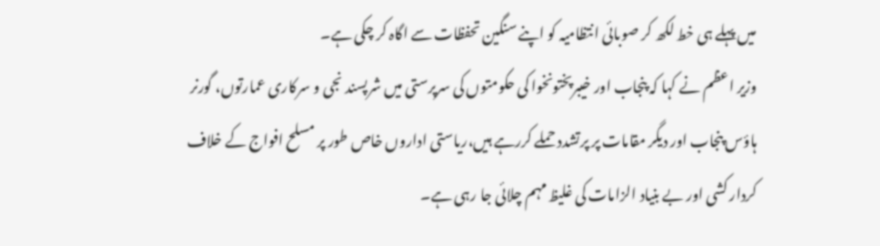میں پہلے ہی خط لکھ کر صوبائی انتظامیہ کو اپنے سنگین تحفظات سے اگاہ کر چکی ہے۔
وزیر اعظم نے کہا کہ پنجاب اور خیبرپختونخوا کی حکومتوں کی سرپرستی میں شرپسند نجی و سرکاری عمارتوں، گورنر ہاؤس پنجاب اور دیگر مقامات پر پرتشدد حملے کررہے ہیں،ریاستی اداروں خاص طور پر مسلح افواج کے خلاف کردار کشی اور بے بنیاد الزامات کی غلیظ مہم چلائی جا رہی ہے۔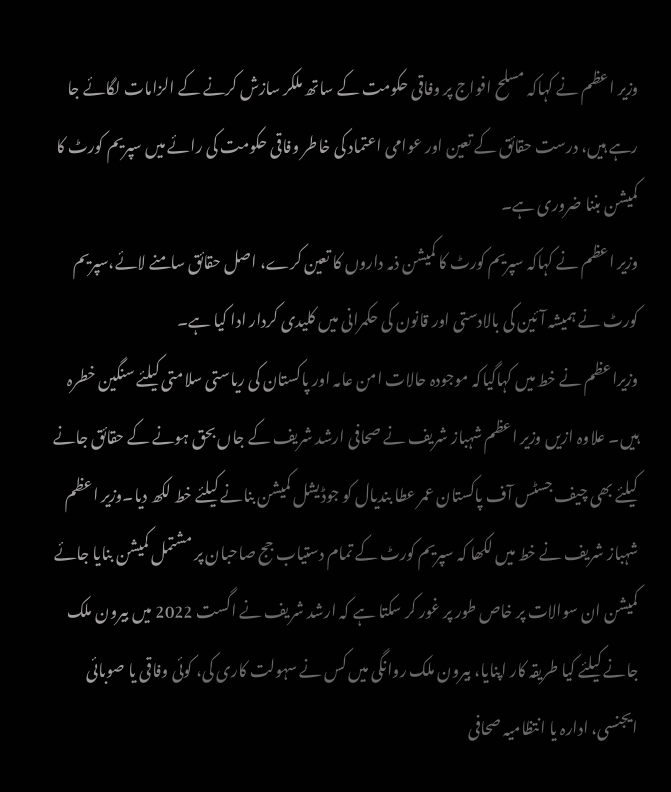وزیر اعظم نے کہاکہ مسلح افواج پر وفاقی حکومت کے ساتھ ملکر سازش کرنے کے الزامات لگائے جا رہے ہیں، درست حقائق کے تعین اور عوامی اعتماد کی خاطر وفاقی حکومت کی رائے میں سپریم کورٹ کا کمیشن بننا ضروری ہے۔
وزیر اعظم نے کہاکہ سپریم کورٹ کا کمیشن ذمہ داروں کا تعین کرے، اصل حقائق سامنے لائے،سپریم کورٹ نے ہمیشہ آئین کی بالادستی اور قانون کی حکمرانی میں کلیدی کردار ادا کیا ہے۔
وزیراعظم نے خط میں کہاگیاکہ موجودہ حالات امن عامہ اور پاکستان کی ریاستی سلامتی کیلئے سنگین خطرہ ہیں۔ علاوہ ازیں وزیر اعظم شہباز شریف نے صحافی ارشد شریف کے جاں بحق ہونے کے حقائق جانے کیلئے بھی چیف جسٹس آف پاکستان عمر عطا بندیال کو جوڈیشل کمیشن بنانے کیلئے خط لکھ دیا۔وزیر اعظم شہباز شریف نے خط میں لکھا کہ سپریم کورٹ کے تمام دستیاب جج صاحبان پر مشتمل کمیشن بنایا جائے
کمیشن ان سوالات پر خاص طور پر غور کر سکتا ہے کہ ارشد شریف نے اگست 2022 میں بیرون ملک جانے کیلئے کیا طریقہ کار اپنایا، بیرون ملک روانگی میں کس نے سہولت کاری کی، کوئی وفاقی یا صوبائی ایجنسی، ادارہ یا انتظامیہ صحافی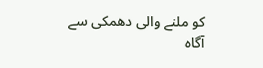کو ملنے والی دھمکی سے آگاہ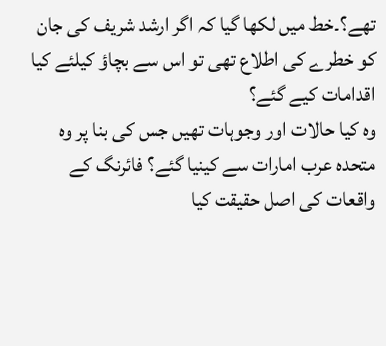تھے؟۔خط میں لکھا گیا کہ اگر ارشد شریف کی جان کو خطرے کی اطلاع تھی تو اس سے بچاؤ کیلئے کیا اقدامات کیے گئے؟
وہ کیا حالات اور وجوہات تھیں جس کی بنا پر وہ متحدہ عرب امارات سے کینیا گئے؟ فائرنگ کے واقعات کی اصل حقیقت کیا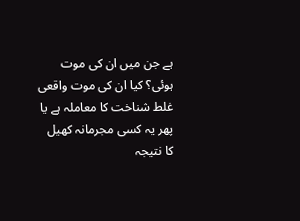ہے جن میں ان کی موت ہوئی؟ کیا ان کی موت واقعی غلط شناخت کا معاملہ ہے یا پھر یہ کسی مجرمانہ کھیل کا نتیجہ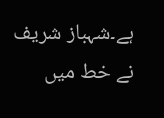ہے۔شہباز شریف نے خط میں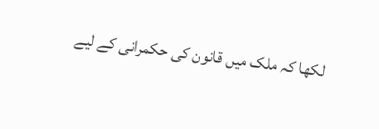لکھا کہ ملک میں قانون کی حکمرانی کے لیے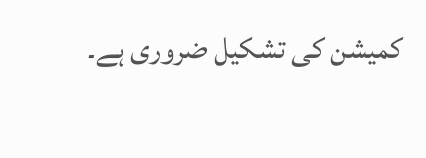کمیشن کی تشکیل ضروری ہے۔